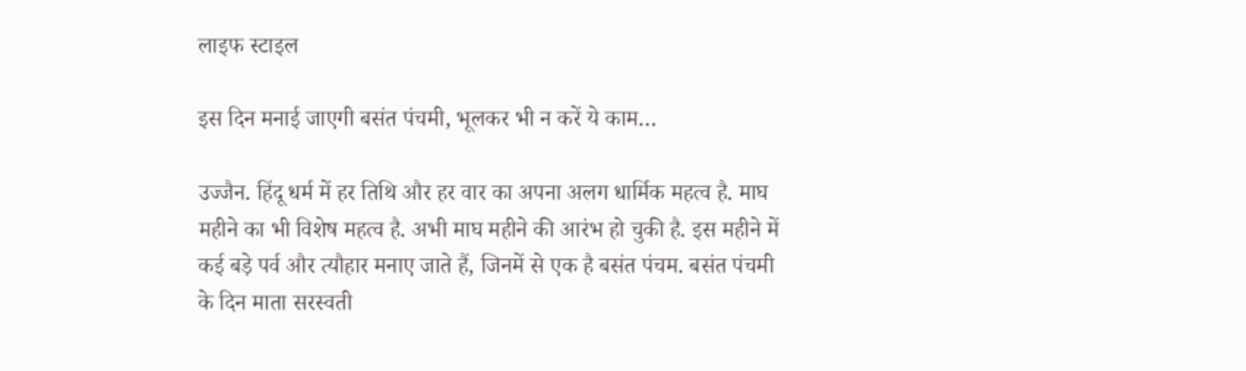लाइफ स्टाइल

इस दिन मनाई जाएगी बसंत पंचमी, भूलकर भी न करें ये काम…

उज्जैन. हिंदू धर्म में हर तिथि और हर वार का अपना अलग धार्मिक महत्व है. माघ महीने का भी विशेष महत्व है. अभी माघ महीने की आरंभ हो चुकी है. इस महीने में कई बड़े पर्व और त्यौहार मनाए जाते हैं, जिनमें से एक है बसंत पंचम. बसंत पंचमी के दिन माता सरस्वती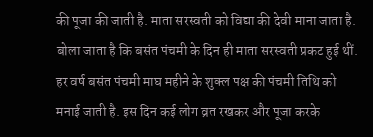की पूजा की जाती है. माता सरस्वती को विद्या की देवी माना जाता है. बोला जाता है कि बसंत पंचमी के दिन ही माता सरस्वती प्रकट हुई थीं. हर वर्ष बसंत पंचमी माघ महीने के शुक्ल पक्ष की पंचमी तिथि को मनाई जाती है. इस दिन कई लोग व्रत रखकर और पूजा करके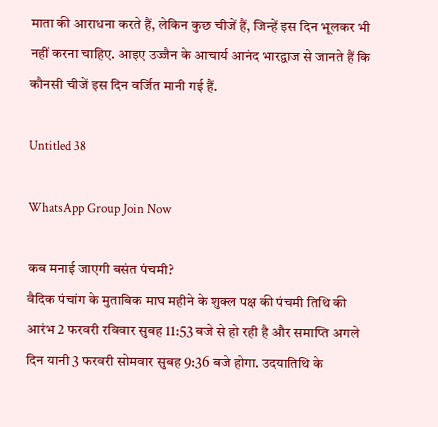माता की आराधना करते हैं, लेकिन कुछ चीजें हैं, जिन्हें इस दिन भूलकर भी नहीं करना चाहिए. आइए उज्जैन के आचार्य आनंद भारद्वाज से जानते हैं कि कौनसी चीजें इस दिन वर्जित मानी गई हैं.

Untitled 38

WhatsApp Group Join Now

कब मनाई जाएगी बसंत पंचमी?
वैदिक पंचांग के मुताबिक माघ महीने के शुक्ल पक्ष की पंचमी तिथि की आरंभ 2 फरवरी रविवार सुबह 11:53 बजे से हो रही है और समाप्ति अगले दिन यानी 3 फरवरी सोमवार सुबह 9:36 बजे होगा. उदयातिथि के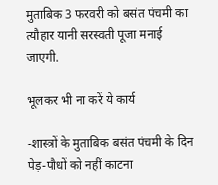मुताबिक 3 फरवरी को बसंत पंचमी का त्यौहार यानी सरस्वती पूजा मनाई जाएगी.

भूलकर भी ना करें ये कार्य

-शास्त्रों के मुताबिक बसंत पंचमी के दिन पेड़-पौधों को नहीं काटना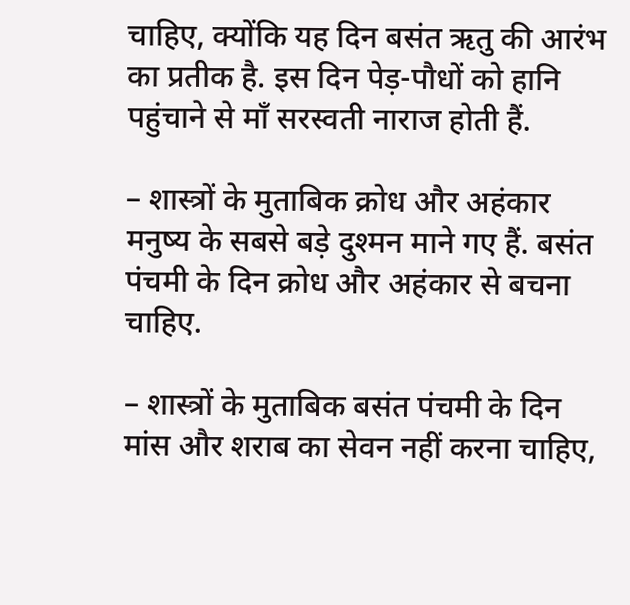चाहिए, क्योंकि यह दिन बसंत ऋतु की आरंभ का प्रतीक है. इस दिन पेड़-पौधों को हानि पहुंचाने से माँ सरस्वती नाराज होती हैं.

– शास्त्रों के मुताबिक क्रोध और अहंकार मनुष्य के सबसे बड़े दुश्मन माने गए हैं. बसंत पंचमी के दिन क्रोध और अहंकार से बचना चाहिए.

– शास्त्रों के मुताबिक बसंत पंचमी के दिन मांस और शराब का सेवन नहीं करना चाहिए,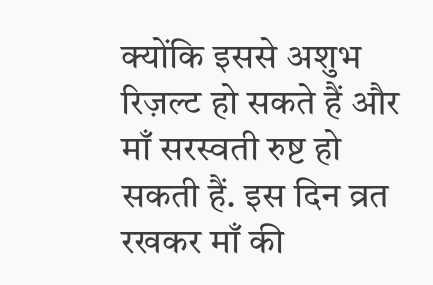क्योंकि इससे अशुभ रिज़ल्ट हो सकते हैं और माँ सरस्वती रुष्ट हो सकती हैं. इस दिन व्रत रखकर माँ की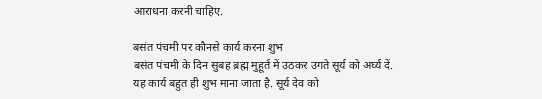आराधना करनी चाहिए.

बसंत पंचमी पर कौनसे कार्य करना शुभ
बसंत पंचमी के दिन सुबह ब्रह्म मुहूर्त में उठकर उगते सूर्य को अर्घ्य दें. यह कार्य बहुत ही शुभ माना जाता है. सूर्य देव को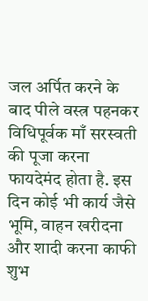जल अर्पित करने के बाद पीले वस्त्र पहनकर विधिपूर्वक माँ सरस्वती की पूजा करना फायदेमंद होता है. इस दिन कोई भी कार्य जैसे भूमि, वाहन खरीदना और शादी करना काफी शुभ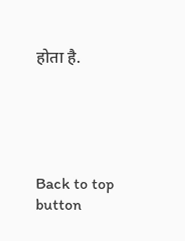होता है.





Back to top button